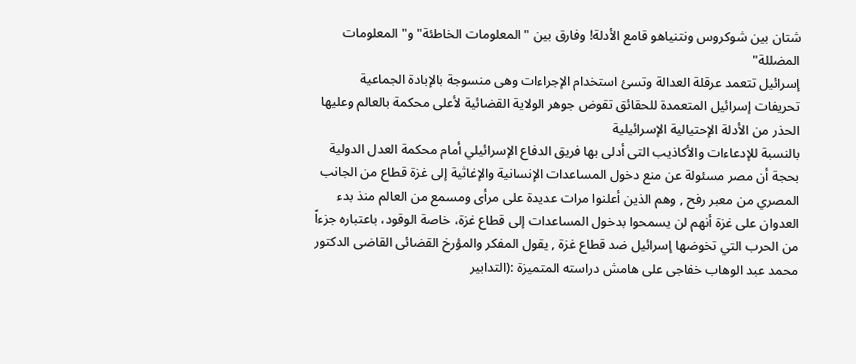شتان بين شوكروس ونتنياهو قامع الأدلة! وفارق بين "المعلومات الخاطئة" و"المعلومات المضللة"
إسرائيل تتعمد عرقلة العدالة وتسئ استخدام الإجراءات وهى منسوجة بالإبادة الجماعية
تحريفات إسرائيل المتعمدة للحقائق تقوض جوهر الولاية القضائية لأعلى محكمة بالعالم وعليها الحذر من الأدلة الإحتيالية الإسرائيلية
بالنسبة للإدعاءات والأكاذيب التى أدلى بها فريق الدفاع الإسرائيلي أمام محكمة العدل الدولية بحجة أن مصر مسئولة عن منع دخول المساعدات الإنسانية والإغاثية إلى غزة قطاع من الجانب المصري من معبر رفح , وهم الذين أعلنوا مرات عديدة على مرأى ومسمع من العالم منذ بدء العدوان على غزة أنهم لن يسمحوا بدخول المساعدات إلى قطاع غزة، خاصة الوقود، باعتباره جزءاً من الحرب التي تخوضها إسرائيل ضد قطاع غزة , يقول المفكر والمؤرخ القضائى القاضى الدكتور محمد عبد الوهاب خفاجى على هامش دراسته المتميزة :(التدابير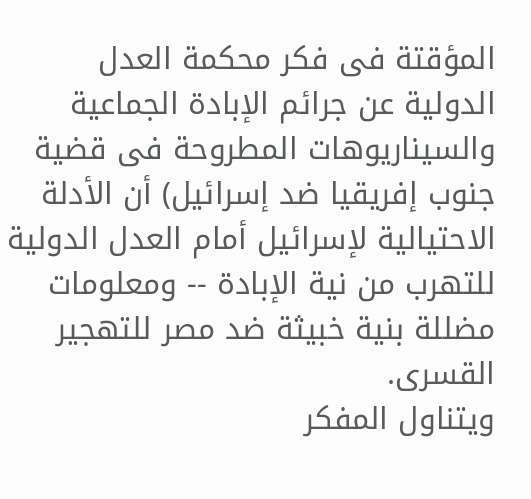المؤقتة فى فكر محكمة العدل الدولية عن جرائم الإبادة الجماعية والسيناريوهات المطروحة فى قضية جنوب إفريقيا ضد إسرائيل) أن الأدلة الاحتيالية لإسرائيل أمام العدل الدولية للتهرب من نية الإبادة -- ومعلومات مضللة بنية خبيثة ضد مصر للتهجير القسرى.
ويتناول المفكر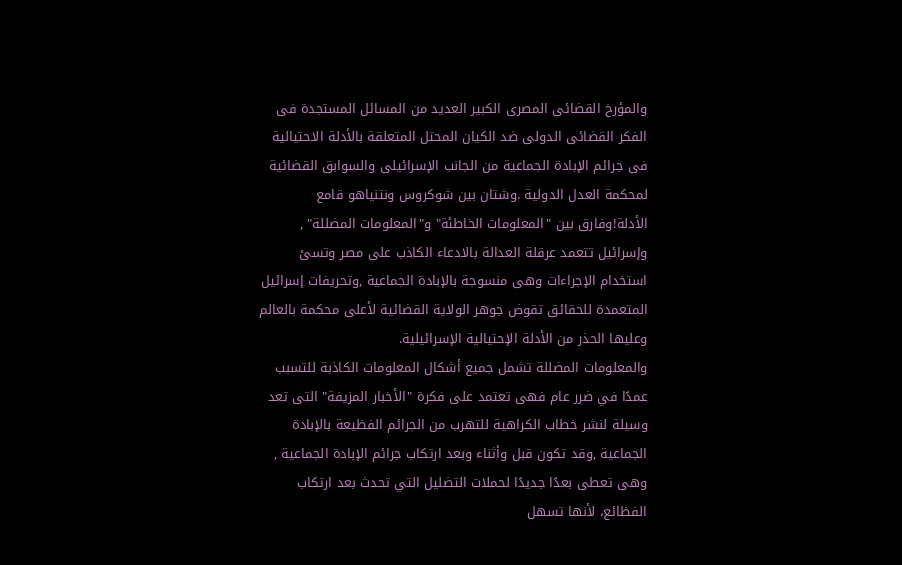والمؤرخ القضائى المصرى الكبير العديد من المسائل المستجدة فى الفكر القضائى الدولى ضد الكيان المحتل المتعلقة بالأدلة الاحتيالية فى جرائم الإبادة الجماعية من الجانب الإسرائيلى والسوابق القضائية لمحكمة العدل الدولية .وشتان بين شوكروس ونتنياهو قامع الأدلة!وفارق بين "المعلومات الخاطئة" و"المعلومات المضللة" , وإسرائيل تتعمد عرقلة العدالة بالادعاء الكاذب على مصر وتسئ استخدام الإجراءات وهى منسوجة بالإبادة الجماعية ,وتحريفات إسرائيل المتعمدة للحقائق تقوض جوهر الولاية القضائية لأعلى محكمة بالعالم وعليها الحذر من الأدلة الإحتيالية الإسرائيلية.
والمعلومات المضللة تشمل جميع أشكال المعلومات الكاذبة للتسبب عمدًا في ضرر عام فهى تعتمد على فكرة "الأخبار المزيفة" التى تعد وسيلة لنشر خطاب الكراهية للتهرب من الجرائم الفظيعة بالإبادة الجماعية ,وقد تكون قبل وأثناء وبعد ارتكاب جرائم الإبادة الجماعية , وهى تعطى بعدًا جديدًا لحملات التضليل التي تحدث بعد ارتكاب الفظائع، لأنها تسهل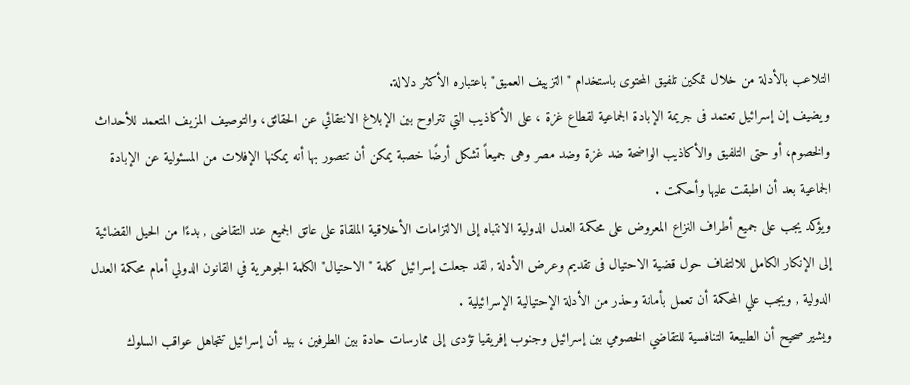التلاعب بالأدلة من خلال تمكين تلفيق المحتوى باستخدام "التزييف العميق" باعتباره الأكثر دلالة.
ويضيف إن إسرائيل تعتمد فى جريمة الإبادة الجماعية لقطاع غزة ، على الأكاذيب التي تتراوح بين الإبلاغ الانتقائي عن الحقائق، والتوصيف المزيف المتعمد للأحداث والخصوم، أو حتى التلفيق والأكاذيب الواضحة ضد غزة وضد مصر وهى جميعاً تشكل أرضًا خصبة يمكن أن تتصور بها أنه يمكنها الإفلات من المسئولية عن الإبادة الجماعية بعد أن اطبقت عليها وأحكمت .
ويؤكد يجب على جميع أطراف النزاع المعروض على محكمة العدل الدولية الانتباه إلى الالتزامات الأخلاقية الملقاة على عاتق الجميع عند التقاضى , بدءًا من الحيل القضائية إلى الإنكار الكامل للالتفاف حول قضية الاحتيال فى تقديم وعرض الأدلة , لقد جعلت إسرائيل كلمة "الاحتيال" الكلمة الجوهرية في القانون الدولي أمام محكمة العدل الدولية , ويجب علي المحكمة أن تعمل بأمانة وحذر من الأدلة الإحتيالية الإسرائيلية .
ويشير صحيح أن الطبيعة التنافسية للتقاضي الخصومي بين إسرائيل وجنوب إفريقيا تؤدى إلى ممارسات حادة بين الطرفين ، بيد أن إسرائيل تتجاهل عواقب السلوك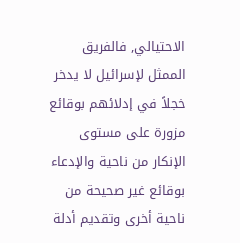الاحتيالي, فالفريق الممثل لإسرائيل لا يدخر خجلاً في إدلائهم بوقائع مزورة على مستوى الإنكار من ناحية والإدعاء بوقائع غير صحيحة من ناحية أخرى وتقديم أدلة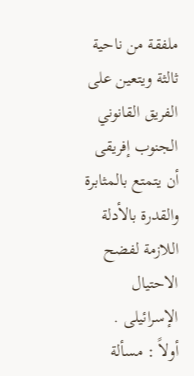ملفقة من ناحية ثالثة ويتعين على الفريق القانوني الجنوب إفريقى أن يتمتع بالمثابرة والقدرة بالأدلة اللازمة لفضح الاحتيال الإسرائيلى .
أولاً : مسألة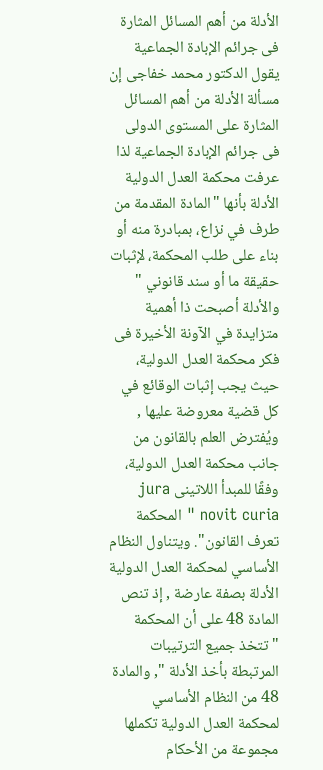الأدلة من أهم المسائل المثارة فى جرائم الإبادة الجماعية
يقول الدكتور محمد خفاجى إن مسألة الأدلة من أهم المسائل المثارة على المستوى الدولى فى جرائم الإبادة الجماعية لذا عرفت محكمة العدل الدولية الأدلة بأنها "المادة المقدمة من طرف في نزاع، بمبادرة منه أو بناء على طلب المحكمة، لإثبات حقيقة ما أو سند قانوني " والأدلة أصبحت ذا أهمية متزايدة في الآونة الأخيرة فى فكر محكمة العدل الدولية، حيث يجب إثبات الوقائع في كل قضية معروضة عليها , ويُفترض العلم بالقانون من جانب محكمة العدل الدولية، وفقًا للمبدأ اللاتينى jura novit curia " المحكمة تعرف القانون". ويتناول النظام الأساسي لمحكمة العدل الدولية الأدلة بصفة عارضة , إذ تنص المادة 48 على أن المحكمة "تتخذ جميع الترتيبات المرتبطة بأخذ الأدلة ", والمادة 48 من النظام الأساسي لمحكمة العدل الدولية تكملها مجموعة من الأحكام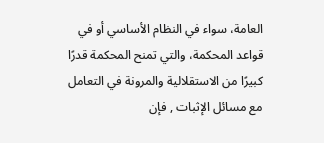العامة، سواء في النظام الأساسي أو في قواعد المحكمة، والتي تمنح المحكمة قدرًا كبيرًا من الاستقلالية والمرونة في التعامل مع مسائل الإثبات , فإن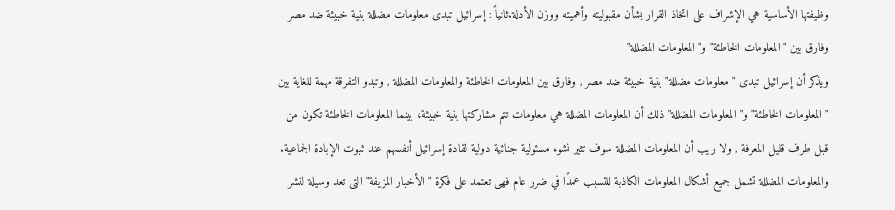وظيفتها الأساسية هي الإشراف على اتخاذ القرار بشأن مقبوليته وأهميته ووزن الأدلة.ثانياً : إسرائيل تبدى معلومات مضللة بنية خبيثة ضد مصر وفارق بين "المعلومات الخاطئة" و"المعلومات المضللة"
ويذكر أن إسرائيل تبدى "معلومات مضللة" بنية خبيثة ضد مصر , وفارق بين المعلومات الخاطئة والمعلومات المضللة , وتبدو التفرقة مهمة للغاية بين "المعلومات الخاطئة" و" المعلومات المضللة" ذلك أن المعلومات المضللة هي معلومات تتم مشاركتها بنية خبيثة، بينما المعلومات الخاطئة تكون من قبل طرف قليل المعرفة , ولا ريب أن المعلومات المضللة سوف تثير نشوء مسئولية جنائية دولية لقادة إسرائيل أنفسهم عند ثبوت الإبادة الجماعية.
والمعلومات المضللة تشمل جميع أشكال المعلومات الكاذبة للتسبب عمدًا في ضرر عام فهى تعتمد على فكرة "الأخبار المزيفة" التى تعد وسيلة لنشر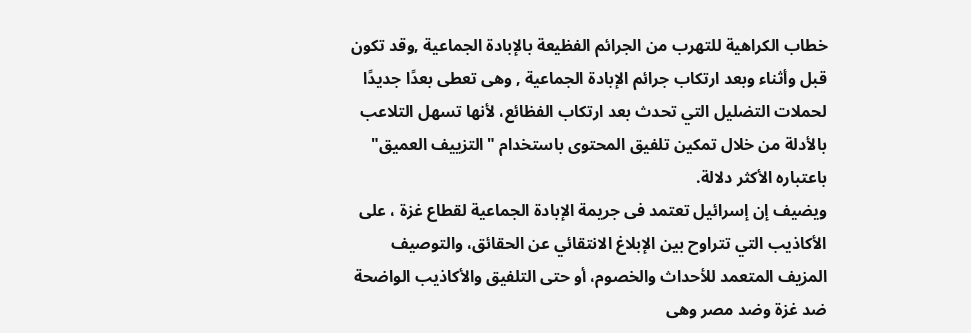خطاب الكراهية للتهرب من الجرائم الفظيعة بالإبادة الجماعية ,وقد تكون قبل وأثناء وبعد ارتكاب جرائم الإبادة الجماعية , وهى تعطى بعدًا جديدًا لحملات التضليل التي تحدث بعد ارتكاب الفظائع، لأنها تسهل التلاعب بالأدلة من خلال تمكين تلفيق المحتوى باستخدام "التزييف العميق" باعتباره الأكثر دلالة.
ويضيف إن إسرائيل تعتمد فى جريمة الإبادة الجماعية لقطاع غزة ، على الأكاذيب التي تتراوح بين الإبلاغ الانتقائي عن الحقائق، والتوصيف المزيف المتعمد للأحداث والخصوم، أو حتى التلفيق والأكاذيب الواضحة ضد غزة وضد مصر وهى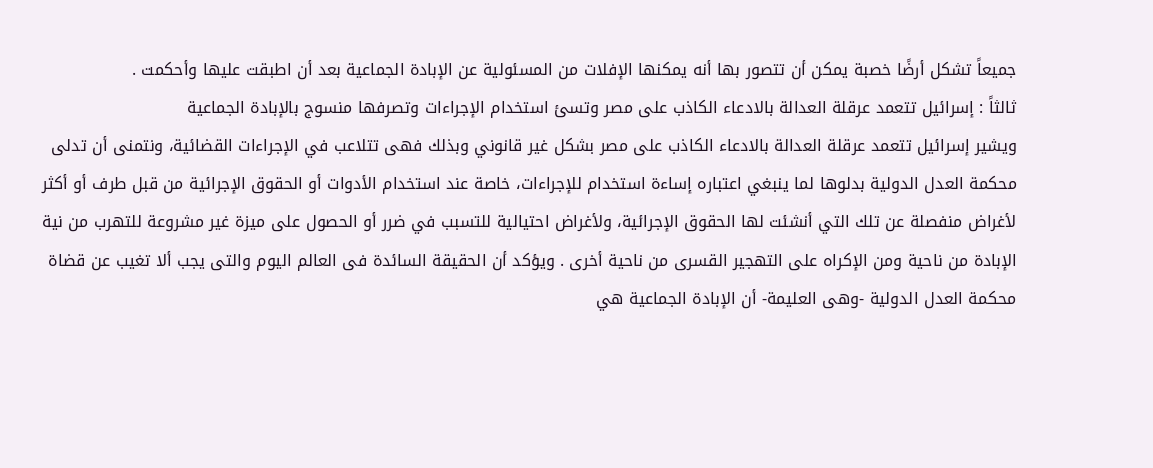جميعاً تشكل أرضًا خصبة يمكن أن تتصور بها أنه يمكنها الإفلات من المسئولية عن الإبادة الجماعية بعد أن اطبقت عليها وأحكمت .
ثالثاً : إسرائيل تتعمد عرقلة العدالة بالادعاء الكاذب على مصر وتسئ استخدام الإجراءات وتصرفها منسوج بالإبادة الجماعية
ويشير إسرائيل تتعمد عرقلة العدالة بالادعاء الكاذب على مصر بشكل غير قانوني وبذلك فهى تتلاعب في الإجراءات القضائية، ونتمنى أن تدلى محكمة العدل الدولية بدلوها لما ينبغي اعتباره إساءة استخدام للإجراءات، خاصة عند استخدام الأدوات أو الحقوق الإجرائية من قبل طرف أو أكثر لأغراض منفصلة عن تلك التي أنشئت لها الحقوق الإجرائية، ولأغراض احتيالية للتسبب في ضرر أو الحصول على ميزة غير مشروعة للتهرب من نية الإبادة من ناحية ومن الإكراه على التهجير القسرى من ناحية أخرى . ويؤكد أن الحقيقة السائدة فى العالم اليوم والتى يجب ألا تغيب عن قضاة محكمة العدل الدولية -وهى العليمة- أن الإبادة الجماعية هي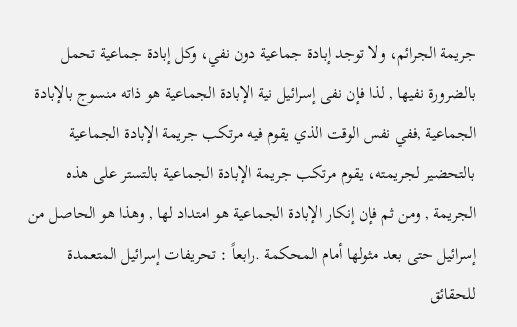جريمة الجرائم، ولا توجد إبادة جماعية دون نفي، وكل إبادة جماعية تحمل بالضرورة نفيها , لذا فإن نفى إسرائيل نية الإبادة الجماعية هو ذاته منسوج بالإبادة الجماعية ,ففي نفس الوقت الذي يقوم فيه مرتكب جريمة الإبادة الجماعية بالتحضير لجريمته، يقوم مرتكب جريمة الإبادة الجماعية بالتستر على هذه الجريمة , ومن ثم فإن إنكار الإبادة الجماعية هو امتداد لها , وهذا هو الحاصل من إسرائيل حتى بعد مثولها أمام المحكمة .رابعاً : تحريفات إسرائيل المتعمدة للحقائق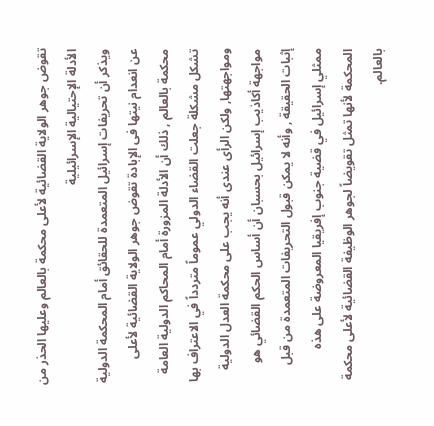تقوض جوهر الولاية القضائية لأعلى محكمة بالعالم وعليها الحذر من الأدلة الإحتيالية الإسرائيلية
ويذكر أن تحريفات إسرائيل المتعمدة للحقائق أمام المحكمة الدولية عن انعدام نيتها فى الإبادة تقوض جوهر الولاية القضائية لأعلى محكمة بالعالم , ذلك أن الأدلة المزورة أمام المحاكم الدولية العامة تشكل مشكلة جعلت القضاء الدولي عموماً متردداً في الاعتراف بها ومواجهتها, ولكن الرأى عندى أنه يجب على محكمة العدل الدولية مواجهة أكاذيب إسرائيل بحسبان أن أساس الحكم القضائي هو إثبات الحقيقة , وأنه لا يمكن قبول التحريفات المتعمدة من قبل ممثلي إسرائيل في قضية جنوب إفريقيا المعروضة على هذه المحكمة لأنها تمثل تقويضاً لجوهر الوظيفة القضائية لأعلى محكمة بالعالم.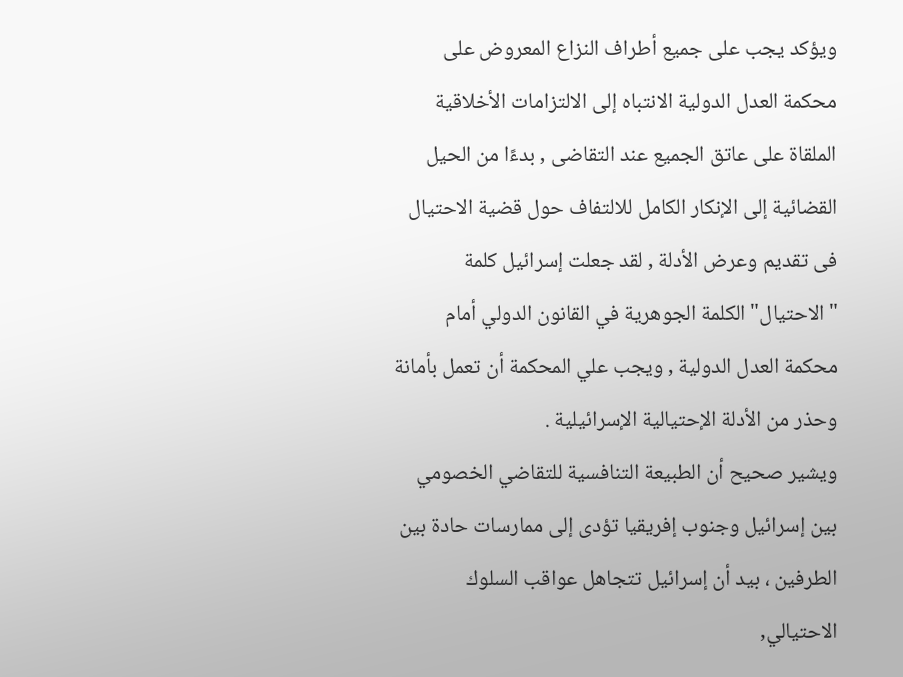ويؤكد يجب على جميع أطراف النزاع المعروض على محكمة العدل الدولية الانتباه إلى الالتزامات الأخلاقية الملقاة على عاتق الجميع عند التقاضى , بدءًا من الحيل القضائية إلى الإنكار الكامل للالتفاف حول قضية الاحتيال فى تقديم وعرض الأدلة , لقد جعلت إسرائيل كلمة "الاحتيال" الكلمة الجوهرية في القانون الدولي أمام محكمة العدل الدولية , ويجب علي المحكمة أن تعمل بأمانة وحذر من الأدلة الإحتيالية الإسرائيلية .
ويشير صحيح أن الطبيعة التنافسية للتقاضي الخصومي بين إسرائيل وجنوب إفريقيا تؤدى إلى ممارسات حادة بين الطرفين ، بيد أن إسرائيل تتجاهل عواقب السلوك الاحتيالي,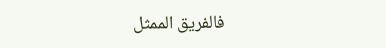فالفريق الممثل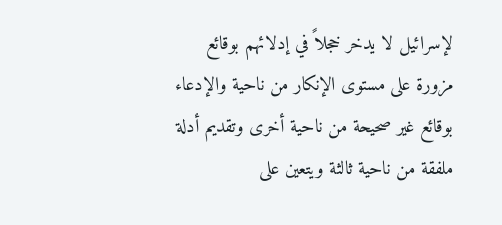لإسرائيل لا يدخر خجلاً في إدلائهم بوقائع مزورة على مستوى الإنكار من ناحية والإدعاء بوقائع غير صحيحة من ناحية أخرى وتقديم أدلة ملفقة من ناحية ثالثة ويتعين على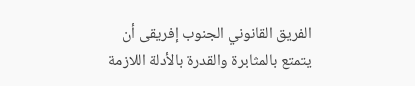الفريق القانوني الجنوب إفريقى أن يتمتع بالمثابرة والقدرة بالأدلة اللازمة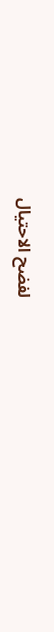لفضح الاحتيال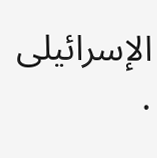الإسرائيلى .